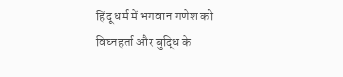हिंदू धर्म में भगवान गणेश को विघ्नहर्ता और बुद्धि के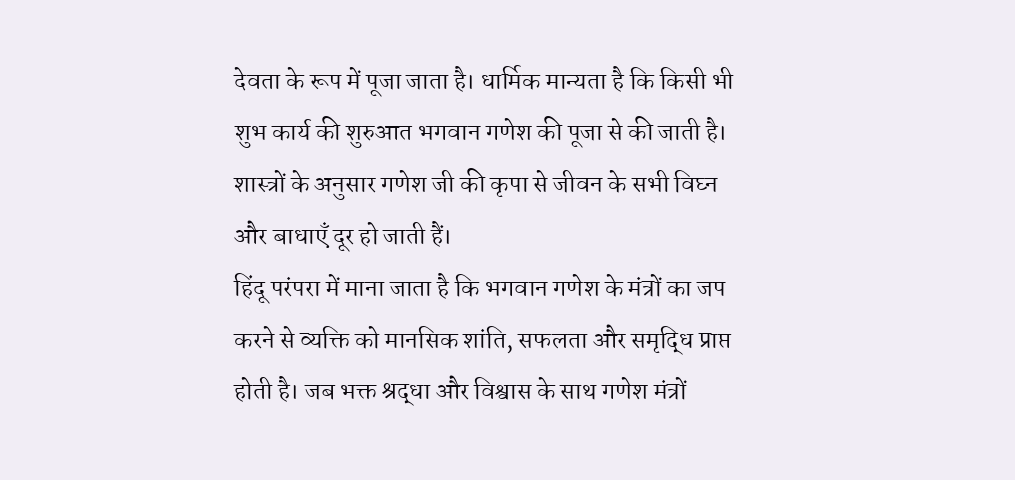देवता के रूप में पूजा जाता है। धार्मिक मान्यता है कि किसी भी शुभ कार्य की शुरुआत भगवान गणेश की पूजा से की जाती है। शास्त्रों के अनुसार गणेश जी की कृपा से जीवन के सभी विघ्न और बाधाएँ दूर हो जाती हैं।
हिंदू परंपरा में माना जाता है कि भगवान गणेश के मंत्रों का जप करने से व्यक्ति को मानसिक शांति, सफलता और समृद्धि प्राप्त होती है। जब भक्त श्रद्धा और विश्वास के साथ गणेश मंत्रों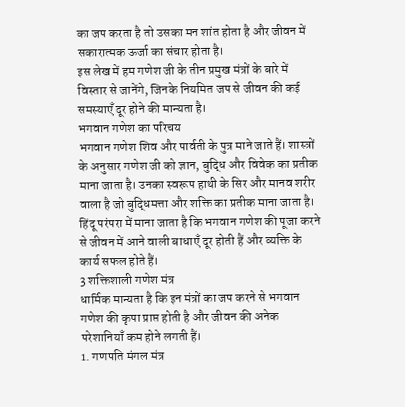का जप करता है तो उसका मन शांत होता है और जीवन में सकारात्मक ऊर्जा का संचार होता है।
इस लेख में हम गणेश जी के तीन प्रमुख मंत्रों के बारे में विस्तार से जानेंगे, जिनके नियमित जप से जीवन की कई समस्याएँ दूर होने की मान्यता है।
भगवान गणेश का परिचय
भगवान गणेश शिव और पार्वती के पुत्र माने जाते हैं। शास्त्रों के अनुसार गणेश जी को ज्ञान, बुद्धि और विवेक का प्रतीक माना जाता है। उनका स्वरूप हाथी के सिर और मानव शरीर वाला है जो बुद्धिमत्ता और शक्ति का प्रतीक माना जाता है।
हिंदू परंपरा में माना जाता है कि भगवान गणेश की पूजा करने से जीवन में आने वाली बाधाएँ दूर होती हैं और व्यक्ति के कार्य सफल होते हैं।
3 शक्तिशाली गणेश मंत्र
धार्मिक मान्यता है कि इन मंत्रों का जप करने से भगवान गणेश की कृपा प्राप्त होती है और जीवन की अनेक परेशानियाँ कम होने लगती हैं।
1. गणपति मंगल मंत्र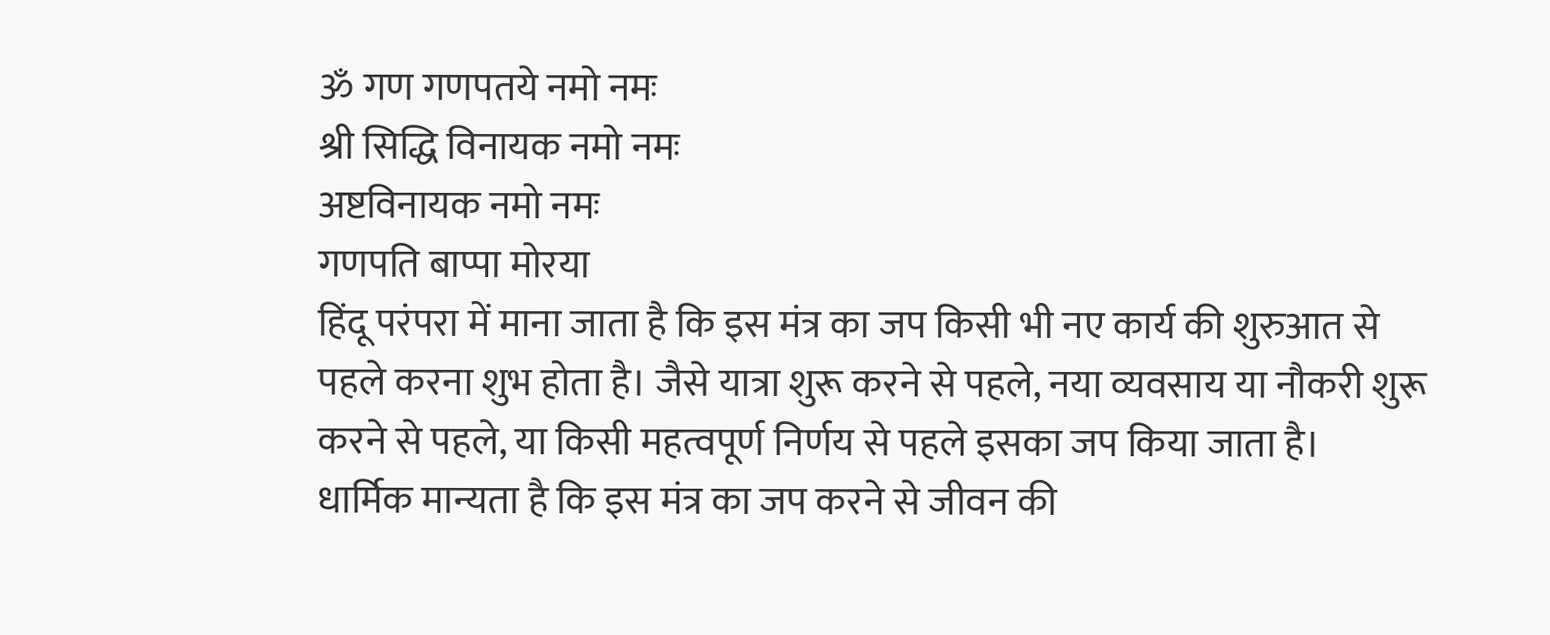ॐ गण गणपतये नमो नमः
श्री सिद्धि विनायक नमो नमः
अष्टविनायक नमो नमः
गणपति बाप्पा मोरया
हिंदू परंपरा में माना जाता है कि इस मंत्र का जप किसी भी नए कार्य की शुरुआत से पहले करना शुभ होता है। जैसे यात्रा शुरू करने से पहले, नया व्यवसाय या नौकरी शुरू करने से पहले, या किसी महत्वपूर्ण निर्णय से पहले इसका जप किया जाता है।
धार्मिक मान्यता है कि इस मंत्र का जप करने से जीवन की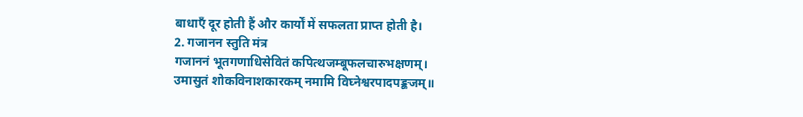बाधाएँ दूर होती हैं और कार्यों में सफलता प्राप्त होती है।
2. गजानन स्तुति मंत्र
गजाननं भूतगणाधिसेवितं कपित्थजम्बूफलचारुभक्षणम्।
उमासुतं शोकविनाशकारकम् नमामि विघ्नेश्वरपादपङ्कजम्॥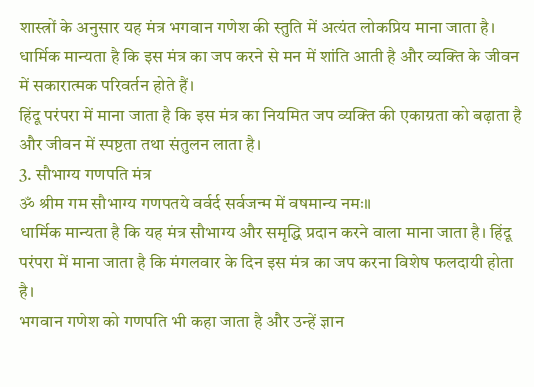शास्त्रों के अनुसार यह मंत्र भगवान गणेश की स्तुति में अत्यंत लोकप्रिय माना जाता है। धार्मिक मान्यता है कि इस मंत्र का जप करने से मन में शांति आती है और व्यक्ति के जीवन में सकारात्मक परिवर्तन होते हैं।
हिंदू परंपरा में माना जाता है कि इस मंत्र का नियमित जप व्यक्ति की एकाग्रता को बढ़ाता है और जीवन में स्पष्टता तथा संतुलन लाता है।
3. सौभाग्य गणपति मंत्र
ॐ श्रीम गम सौभाग्य गणपतये वर्वर्द सर्वजन्म में वषमान्य नमः॥
धार्मिक मान्यता है कि यह मंत्र सौभाग्य और समृद्धि प्रदान करने वाला माना जाता है। हिंदू परंपरा में माना जाता है कि मंगलवार के दिन इस मंत्र का जप करना विशेष फलदायी होता है।
भगवान गणेश को गणपति भी कहा जाता है और उन्हें ज्ञान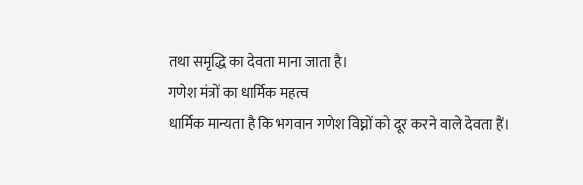तथा समृद्धि का देवता माना जाता है।
गणेश मंत्रों का धार्मिक महत्व
धार्मिक मान्यता है कि भगवान गणेश विघ्नों को दूर करने वाले देवता हैं।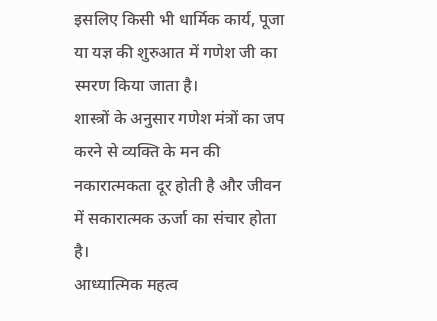इसलिए किसी भी धार्मिक कार्य, पूजा या यज्ञ की शुरुआत में गणेश जी का स्मरण किया जाता है।
शास्त्रों के अनुसार गणेश मंत्रों का जप करने से व्यक्ति के मन की नकारात्मकता दूर होती है और जीवन में सकारात्मक ऊर्जा का संचार होता है।
आध्यात्मिक महत्व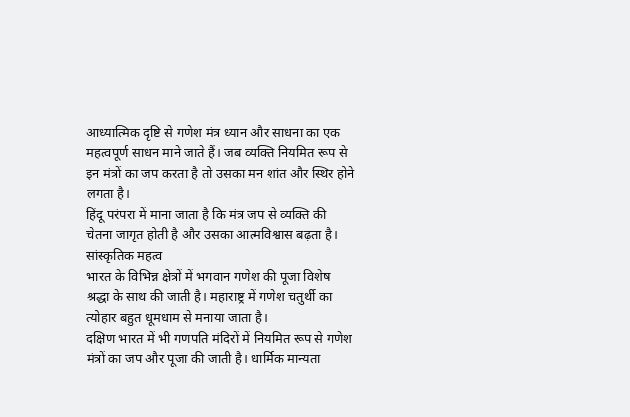आध्यात्मिक दृष्टि से गणेश मंत्र ध्यान और साधना का एक महत्वपूर्ण साधन माने जाते हैं। जब व्यक्ति नियमित रूप से इन मंत्रों का जप करता है तो उसका मन शांत और स्थिर होने लगता है।
हिंदू परंपरा में माना जाता है कि मंत्र जप से व्यक्ति की चेतना जागृत होती है और उसका आत्मविश्वास बढ़ता है।
सांस्कृतिक महत्व
भारत के विभिन्न क्षेत्रों में भगवान गणेश की पूजा विशेष श्रद्धा के साथ की जाती है। महाराष्ट्र में गणेश चतुर्थी का त्योहार बहुत धूमधाम से मनाया जाता है।
दक्षिण भारत में भी गणपति मंदिरों में नियमित रूप से गणेश मंत्रों का जप और पूजा की जाती है। धार्मिक मान्यता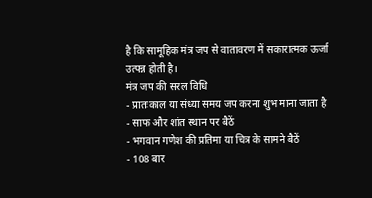है कि सामूहिक मंत्र जप से वातावरण में सकारात्मक ऊर्जा उत्पन्न होती है।
मंत्र जप की सरल विधि
- प्रातःकाल या संध्या समय जप करना शुभ माना जाता है
- साफ और शांत स्थान पर बैठें
- भगवान गणेश की प्रतिमा या चित्र के सामने बैठें
- 108 बार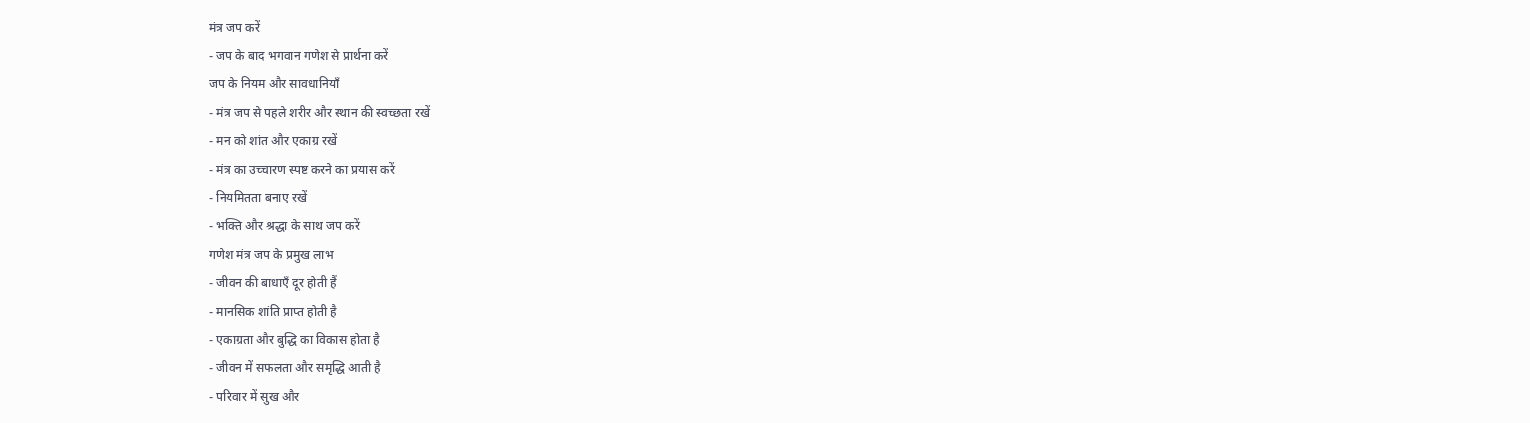मंत्र जप करें
- जप के बाद भगवान गणेश से प्रार्थना करें
जप के नियम और सावधानियाँ
- मंत्र जप से पहले शरीर और स्थान की स्वच्छता रखें
- मन को शांत और एकाग्र रखें
- मंत्र का उच्चारण स्पष्ट करने का प्रयास करें
- नियमितता बनाए रखें
- भक्ति और श्रद्धा के साथ जप करें
गणेश मंत्र जप के प्रमुख लाभ
- जीवन की बाधाएँ दूर होती हैं
- मानसिक शांति प्राप्त होती है
- एकाग्रता और बुद्धि का विकास होता है
- जीवन में सफलता और समृद्धि आती है
- परिवार में सुख और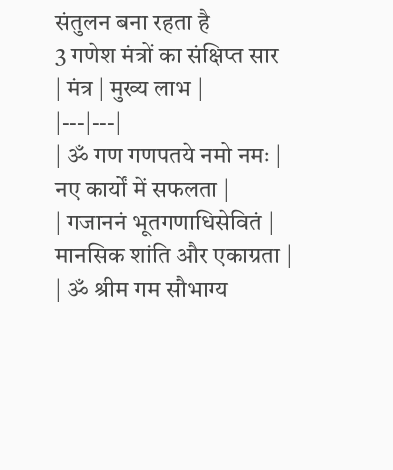संतुलन बना रहता है
3 गणेश मंत्रों का संक्षिप्त सार
| मंत्र | मुख्य लाभ |
|---|---|
| ॐ गण गणपतये नमो नमः | नए कार्यों में सफलता |
| गजाननं भूतगणाधिसेवितं | मानसिक शांति और एकाग्रता |
| ॐ श्रीम गम सौभाग्य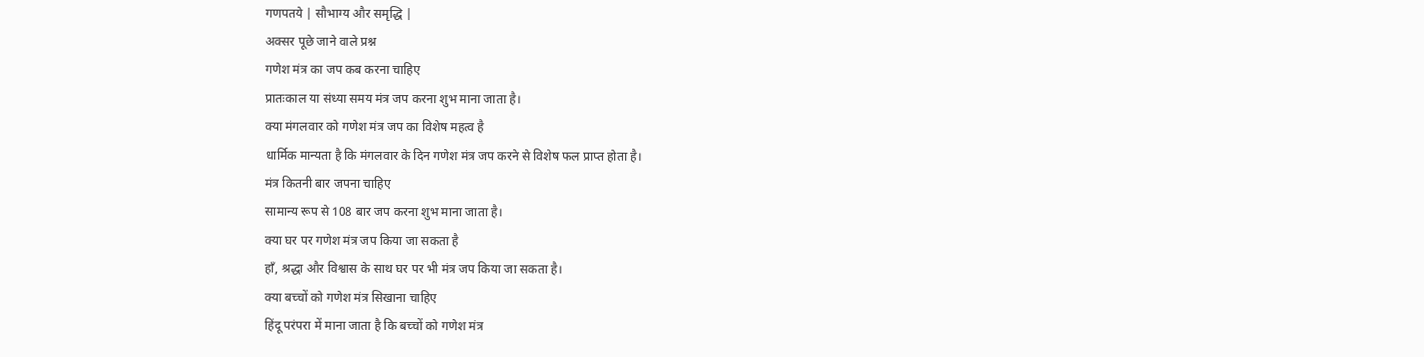गणपतये | सौभाग्य और समृद्धि |
अक्सर पूछे जाने वाले प्रश्न
गणेश मंत्र का जप कब करना चाहिए
प्रातःकाल या संध्या समय मंत्र जप करना शुभ माना जाता है।
क्या मंगलवार को गणेश मंत्र जप का विशेष महत्व है
धार्मिक मान्यता है कि मंगलवार के दिन गणेश मंत्र जप करने से विशेष फल प्राप्त होता है।
मंत्र कितनी बार जपना चाहिए
सामान्य रूप से 108 बार जप करना शुभ माना जाता है।
क्या घर पर गणेश मंत्र जप किया जा सकता है
हाँ, श्रद्धा और विश्वास के साथ घर पर भी मंत्र जप किया जा सकता है।
क्या बच्चों को गणेश मंत्र सिखाना चाहिए
हिंदू परंपरा में माना जाता है कि बच्चों को गणेश मंत्र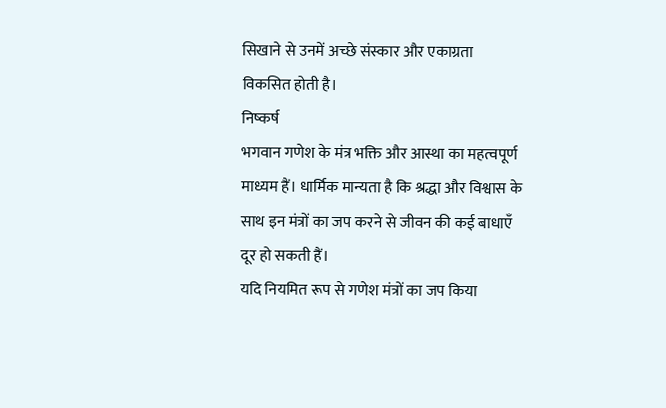सिखाने से उनमें अच्छे संस्कार और एकाग्रता विकसित होती है।
निष्कर्ष
भगवान गणेश के मंत्र भक्ति और आस्था का महत्वपूर्ण माध्यम हैं। धार्मिक मान्यता है कि श्रद्धा और विश्वास के साथ इन मंत्रों का जप करने से जीवन की कई बाधाएँ दूर हो सकती हैं।
यदि नियमित रूप से गणेश मंत्रों का जप किया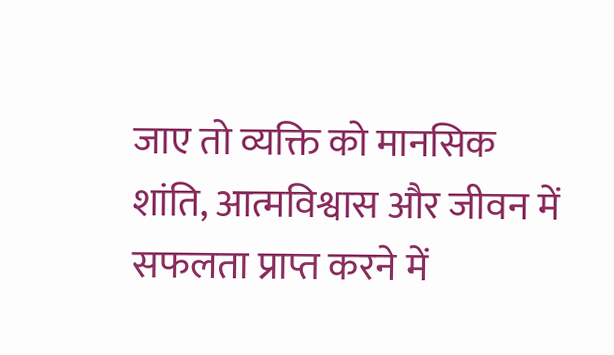जाए तो व्यक्ति को मानसिक शांति, आत्मविश्वास और जीवन में सफलता प्राप्त करने में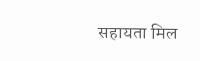सहायता मिल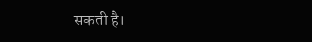सकती है।